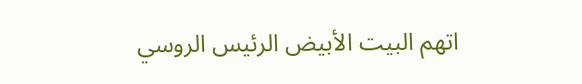اتهم البيت الأبيض الرئيس الروسي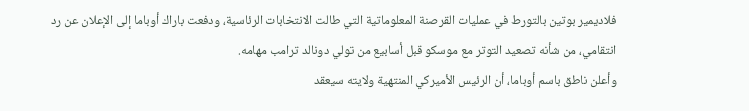فلاديمير بوتين بالتورط في عمليات القرصنة المعلوماتية التي طالت الانتخابات الرئاسية، ودفعت باراك أوباما إلى الإعلان عن رد انتقامي، من شأنه تصعيد التوتر مع موسكو قبل أسابيع من تولي دونالد ترامب مهامه.
وأعلن ناطق باسم أوباما، أن الرئيس الأميركي المنتهية ولايته سيعقد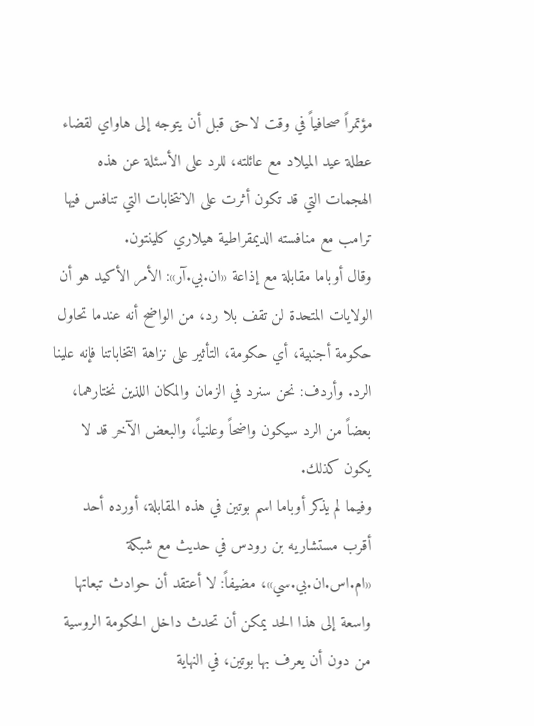مؤتمراً صحافياً في وقت لاحق قبل أن يتوجه إلى هاواي لقضاء عطلة عيد الميلاد مع عائلته، للرد على الأسئلة عن هذه الهجمات التي قد تكون أثرت على الانتخابات التي تنافس فيها ترامب مع منافسته الديمقراطية هيلاري كلينتون.
وقال أوباما مقابلة مع إذاعة «ان.بي.آر»: الأمر الأكيد هو أن الولايات المتحدة لن تقف بلا رد، من الواضح أنه عندما تحاول حكومة أجنبية، أي حكومة، التأثير على نزاهة انتخاباتنا فإنه علينا الرد. وأردف: نحن سنرد في الزمان والمكان اللذين نختارهما، بعضاً من الرد سيكون واضحاً وعلنياً، والبعض الآخر قد لا يكون كذلك.
وفيما لم يذكر أوباما اسم بوتين في هذه المقابلة، أورده أحد أقرب مستشاريه بن رودس في حديث مع شبكة «ام.اس.ان.بي.سي»، مضيفاً: لا أعتقد أن حوادث تبعاتها واسعة إلى هذا الحد يمكن أن تحدث داخل الحكومة الروسية من دون أن يعرف بها بوتين، في النهاية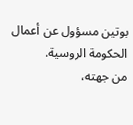بوتين مسؤول عن أعمال الحكومة الروسية.
من جهته،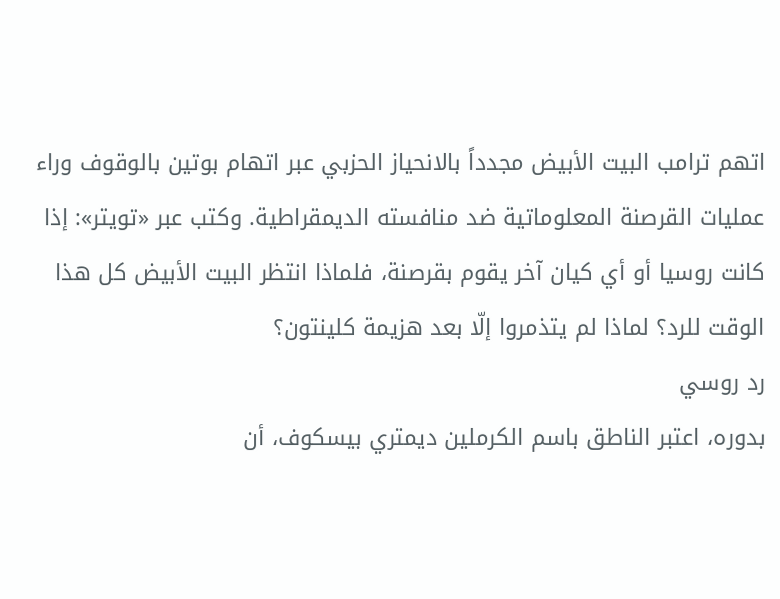اتهم ترامب البيت الأبيض مجدداً بالانحياز الحزبي عبر اتهام بوتين بالوقوف وراء عمليات القرصنة المعلوماتية ضد منافسته الديمقراطية. وكتب عبر «تويتر»: إذا كانت روسيا أو أي كيان آخر يقوم بقرصنة، فلماذا انتظر البيت الأبيض كل هذا الوقت للرد؟ لماذا لم يتذمروا إلّا بعد هزيمة كلينتون؟
رد روسي
بدوره، اعتبر الناطق باسم الكرملين ديمتري بيسكوف، أن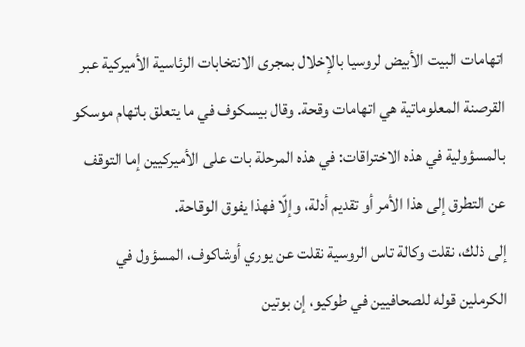اتهامات البيت الأبيض لروسيا بالإخلال بمجرى الانتخابات الرئاسية الأميركية عبر القرصنة المعلوماتية هي اتهامات وقحة. وقال بيسكوف في ما يتعلق باتهام موسكو بالمسؤولية في هذه الاختراقات: في هذه المرحلة بات على الأميركيين إما التوقف عن التطرق إلى هذا الأمر أو تقديم أدلة، وإلّا فهذا يفوق الوقاحة.
إلى ذلك، نقلت وكالة تاس الروسية نقلت عن يوري أوشاكوف، المسؤول في الكرملين قوله للصحافيين في طوكيو، إن بوتين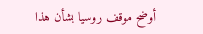أوضح موقف روسيا بشأن هذا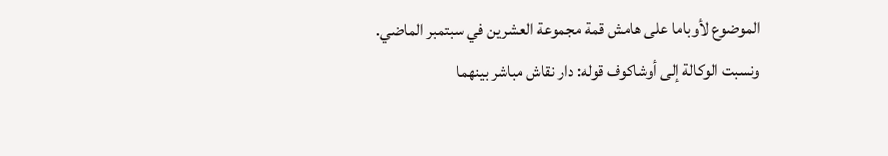الموضوع لأوباما على هامش قمة مجموعة العشرين في سبتمبر الماضي. ونسبت الوكالة إلى أوشاكوف قوله: دار نقاش مباشر بينهما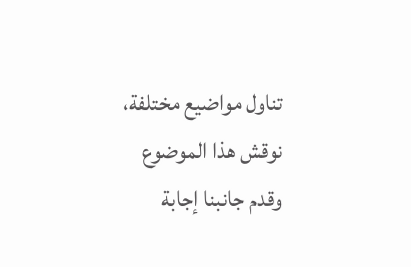تناول مواضيع مختلفة، نوقش هذا الموضوع وقدم جانبنا إجابة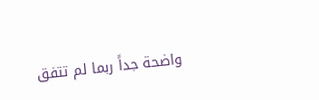واضحة جداً ربما لم تتفق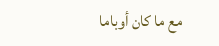مع ما كان أوباما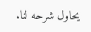يحاول شرحه لنا.